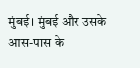मुंबई। मुंबई और उसके आस-पास के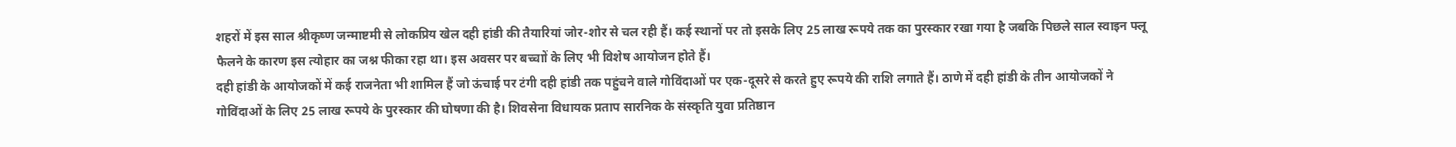शहरों में इस साल श्रीकृष्ण जन्माष्टमी से लोकप्रिय खेल दही हांडी की तैयारियां जोर-शोर से चल रही हैं। कई स्थानों पर तो इसके लिए 25 लाख रूपये तक का पुरस्कार रखा गया है जबकि पिछले साल स्वाइन फ्लू फैलने के कारण इस त्योहार का जश्न फीका रहा था। इस अवसर पर बच्चाों के लिए भी विशेष आयोजन होते हैं।
दही हांडी के आयोजकों में कई राजनेता भी शामिल हैं जो ऊंचाई पर टंगी दही हांडी तक पहुंचने वाले गोविंदाओं पर एक-दूसरे से करते हुए रूपये की राशि लगाते हैं। ठाणे में दही हांडी के तीन आयोजकों ने गोविंदाओं के लिए 25 लाख रूपये के पुरस्कार की घोषणा की है। शिवसेना विधायक प्रताप सारनिक के संस्कृति युवा प्रतिष्ठान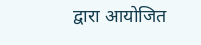द्वारा आयोजित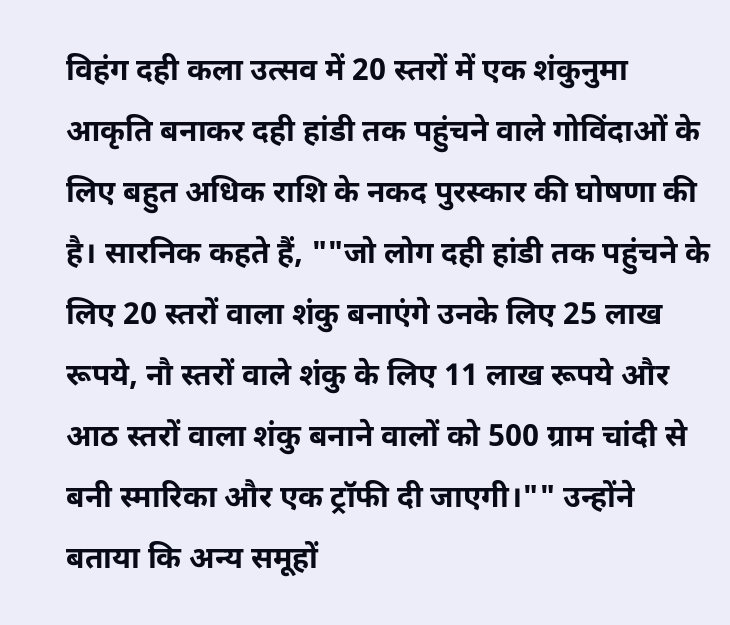विहंग दही कला उत्सव में 20 स्तरों में एक शंकुनुमा आकृति बनाकर दही हांडी तक पहुंचने वाले गोविंदाओं के लिए बहुत अधिक राशि के नकद पुरस्कार की घोषणा की है। सारनिक कहते हैं, ""जो लोग दही हांडी तक पहुंचने के लिए 20 स्तरों वाला शंकु बनाएंगे उनके लिए 25 लाख रूपये, नौ स्तरों वाले शंकु के लिए 11 लाख रूपये और आठ स्तरों वाला शंकु बनाने वालों को 500 ग्राम चांदी से बनी स्मारिका और एक ट्रॉफी दी जाएगी।"" उन्होंने बताया कि अन्य समूहों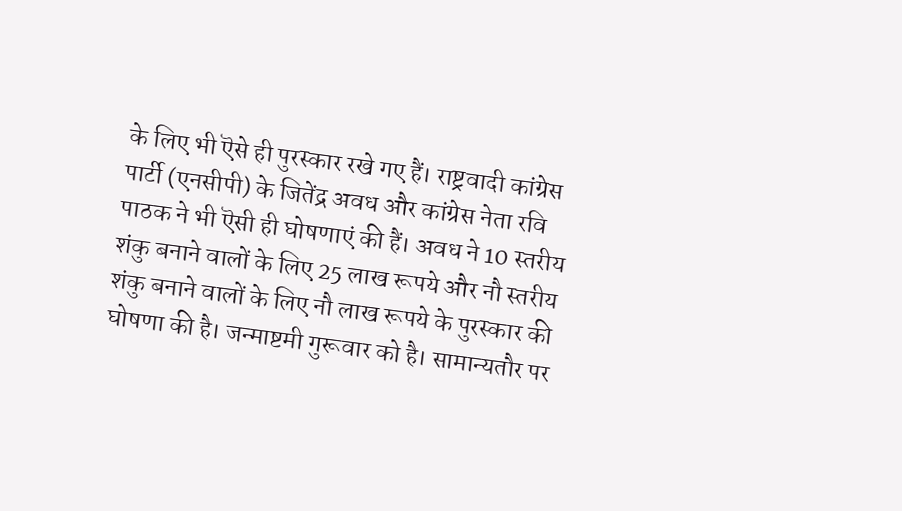के लिए भी ऎसे ही पुरस्कार रखे गए हैं। राष्ट्रवादी कांग्रेस पार्टी (एनसीपी) के जितेंद्र अवध और कांग्रेस नेता रवि पाठक ने भी ऎसी ही घोषणाएं की हैं। अवध ने 10 स्तरीय शंकु बनाने वालों के लिए 25 लाख रूपये और नौ स्तरीय शंकु बनाने वालों के लिए नौ लाख रूपये के पुरस्कार की घोषणा की है। जन्माष्टमी गुरूवार को है। सामान्यतौर पर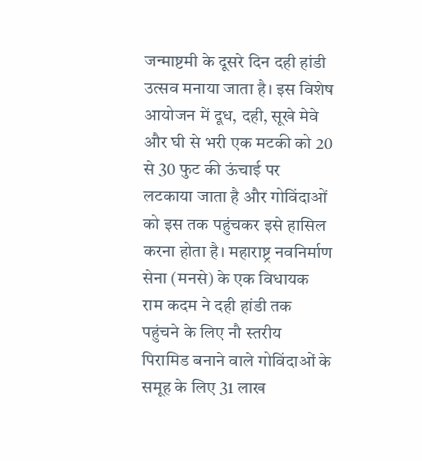जन्माष्टमी के दूसरे दिन दही हांडी उत्सव मनाया जाता है। इस विशेष आयोजन में दूध, दही, सूखे मेवे और घी से भरी एक मटकी को 20 से 30 फुट की ऊंचाई पर लटकाया जाता है और गोविंदाओं को इस तक पहुंचकर इसे हासिल करना होता है। महाराष्ट्र नवनिर्माण सेना (मनसे) के एक विधायक राम कदम ने दही हांडी तक पहुंचने के लिए नौ स्तरीय पिरामिड बनाने वाले गोविंदाओं के समूह के लिए 31 लाख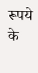रूपये के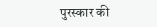पुरस्कार की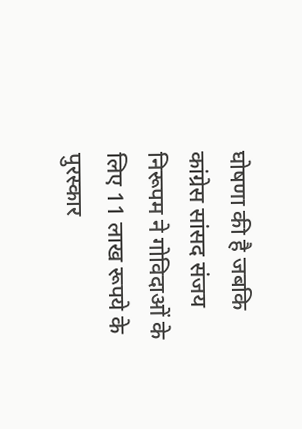घोषणा की है जबकि कांग्रेस सांसद संजय निरूपम ने गोविदाओं के लिए 11 लाख रूपये के पुरस्कार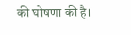की घोषणा की है।